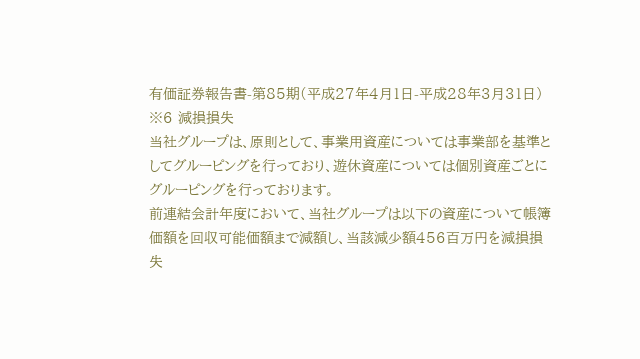有価証券報告書-第85期(平成27年4月1日-平成28年3月31日)
※6 減損損失
当社グループは、原則として、事業用資産については事業部を基準としてグルーピングを行っており、遊休資産については個別資産ごとにグルーピングを行っております。
前連結会計年度において、当社グループは以下の資産について帳簿価額を回収可能価額まで減額し、当該減少額456百万円を減損損失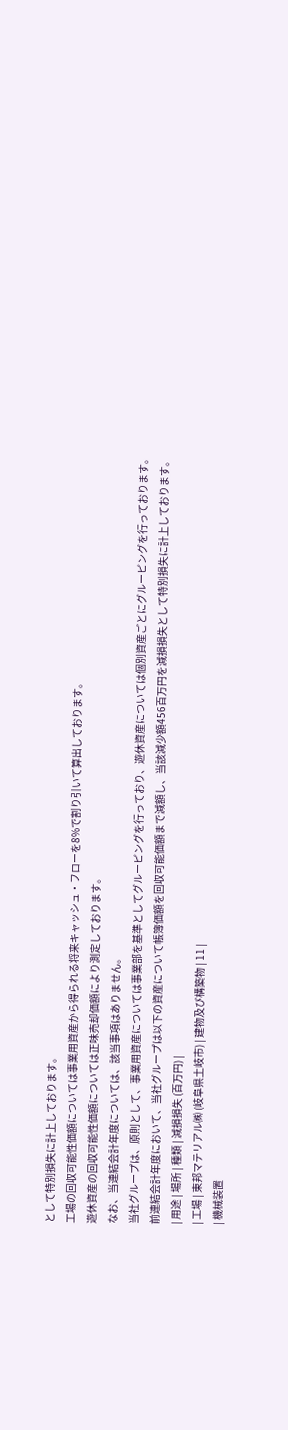として特別損失に計上しております。
工場の回収可能性価額については事業用資産から得られる将来キャッシュ・フローを8%で割り引いて算出しております。
遊休資産の回収可能性価額については正味売却価額により測定しております。
なお、当連結会計年度については、該当事項はありません。
当社グループは、原則として、事業用資産については事業部を基準としてグルーピングを行っており、遊休資産については個別資産ごとにグルーピングを行っております。
前連結会計年度において、当社グループは以下の資産について帳簿価額を回収可能価額まで減額し、当該減少額456百万円を減損損失として特別損失に計上しております。
| 用途 | 場所 | 種類 | 減損損失 (百万円) |
| 工場 | 東邦マテリアル㈱ (岐阜県土岐市) | 建物及び構築物 | 11 |
| 機械装置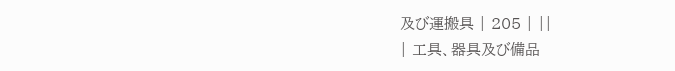及び運搬具 | 205 | ||
| 工具、器具及び備品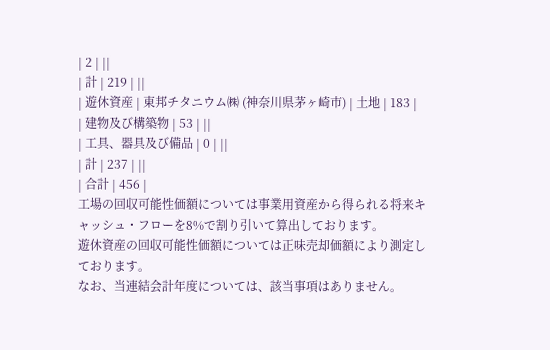| 2 | ||
| 計 | 219 | ||
| 遊休資産 | 東邦チタニウム㈱ (神奈川県茅ヶ崎市) | 土地 | 183 |
| 建物及び構築物 | 53 | ||
| 工具、器具及び備品 | 0 | ||
| 計 | 237 | ||
| 合計 | 456 |
工場の回収可能性価額については事業用資産から得られる将来キャッシュ・フローを8%で割り引いて算出しております。
遊休資産の回収可能性価額については正味売却価額により測定しております。
なお、当連結会計年度については、該当事項はありません。